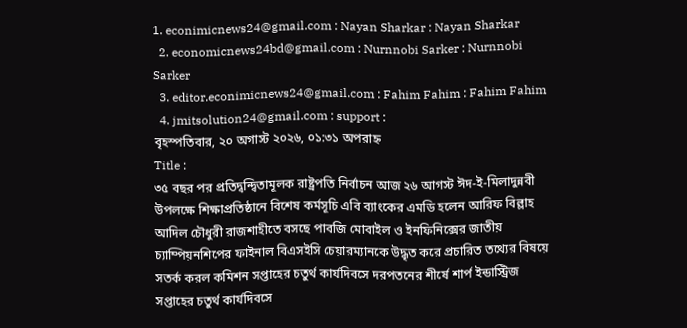1. econimicnews24@gmail.com : Nayan Sharkar : Nayan Sharkar
  2. economicnews24bd@gmail.com : Nurnnobi Sarker : Nurnnobi Sarker
  3. editor.econimicnews24@gmail.com : Fahim Fahim : Fahim Fahim
  4. jmitsolution24@gmail.com : support :
বৃহস্পতিবার, ২০ অগাস্ট ২০২৬, ০১:৩১ অপরাহ্ন
Title :
৩৫ বছর পর প্রতিদ্বন্দ্বিতামূলক রাষ্ট্রপতি নির্বাচন আজ ২৬ আগস্ট ঈদ-ই-মিলাদুন্নবী উপলক্ষে শিক্ষাপ্রতিষ্ঠানে বিশেষ কর্মসূচি এবি ব্যাংকের এমডি হলেন আরিফ বিল্লাহ আদিল চৌধুরী রাজশাহীতে বসছে পাবজি মোবাইল ও ইনফিনিক্সের জাতীয় চ্যাম্পিয়নশিপের ফাইনাল বিএসইসি চেয়ারম্যানকে উদ্ধৃত করে প্রচারিত তথ্যের বিষয়ে সতর্ক করল কমিশন সপ্তাহের চতুর্থ কার্যদিবসে দরপতনের শীর্ষে শার্প ইন্ডাস্ট্রিজ সপ্তাহের চতুর্থ কার্যদিবসে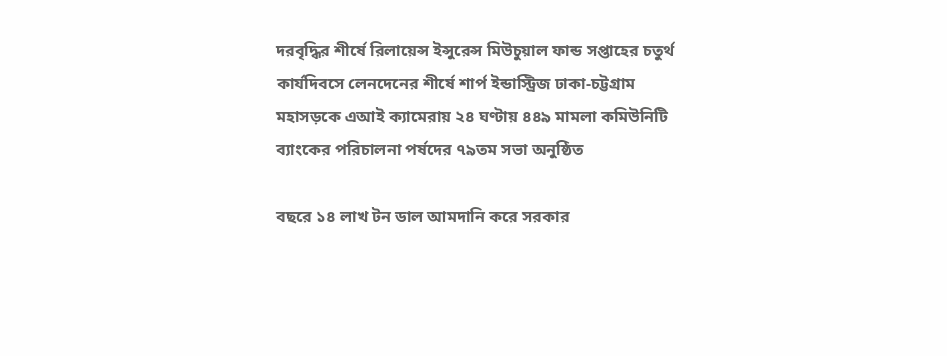দরবৃদ্ধির শীর্ষে রিলায়েন্স ইন্সুরেন্স মিউচুয়াল ফান্ড সপ্তাহের চতুর্থ কার্যদিবসে লেনদেনের শীর্ষে শার্প ইন্ডাস্ট্রিজ ঢাকা-চট্টগ্রাম মহাসড়কে এআই ক্যামেরায় ২৪ ঘণ্টায় ৪৪৯ মামলা কমিউনিটি ব্যাংকের পরিচালনা পর্ষদের ৭৯তম সভা অনুষ্ঠিত

বছরে ১৪ লাখ টন ডাল আমদানি করে সরকার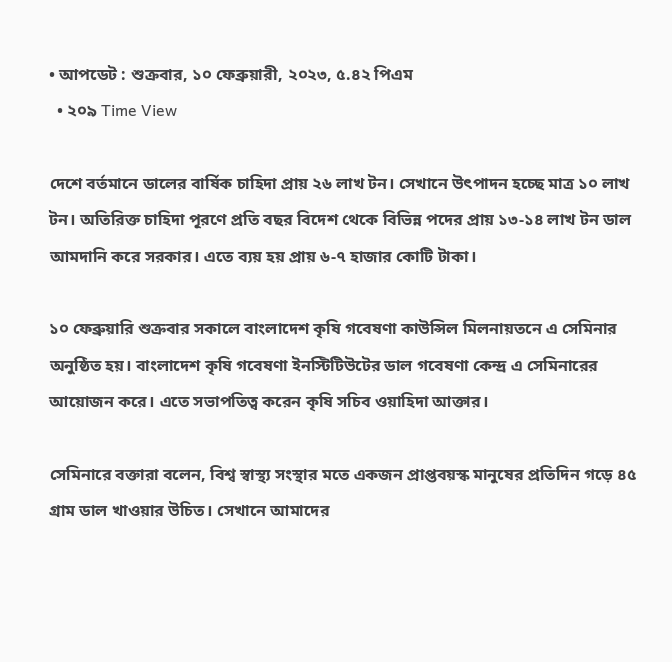• আপডেট : শুক্রবার, ১০ ফেব্রুয়ারী, ২০২৩, ৫.৪২ পিএম
  • ২০৯ Time View

দেশে বর্তমানে ডালের বার্ষিক চাহিদা প্রায় ২৬ লাখ টন। সেখানে উৎপাদন হচ্ছে মাত্র ১০ লাখ টন। অতিরিক্ত চাহিদা পূরণে প্রতি বছর বিদেশ থেকে বিভিন্ন পদের প্রায় ১৩-১৪ লাখ টন ডাল আমদানি করে সরকার। এতে ব্যয় হয় প্রায় ৬-৭ হাজার কোটি টাকা।

১০ ফেব্রুয়ারি শুক্রবার সকালে বাংলাদেশ কৃষি গবেষণা কাউন্সিল মিলনায়তনে এ সেমিনার অনুষ্ঠিত হয়। বাংলাদেশ কৃষি গবেষণা ইনস্টিটিউটের ডাল গবেষণা কেন্দ্র এ সেমিনারের আয়োজন করে। এতে সভাপতিত্ব করেন কৃষি সচিব ওয়াহিদা আক্তার।

সেমিনারে বক্তারা বলেন, বিশ্ব স্বাস্থ্য সংস্থার মতে একজন প্রাপ্তবয়স্ক মানুষের প্রতিদিন গড়ে ৪৫ গ্রাম ডাল খাওয়ার উচিত। সেখানে আমাদের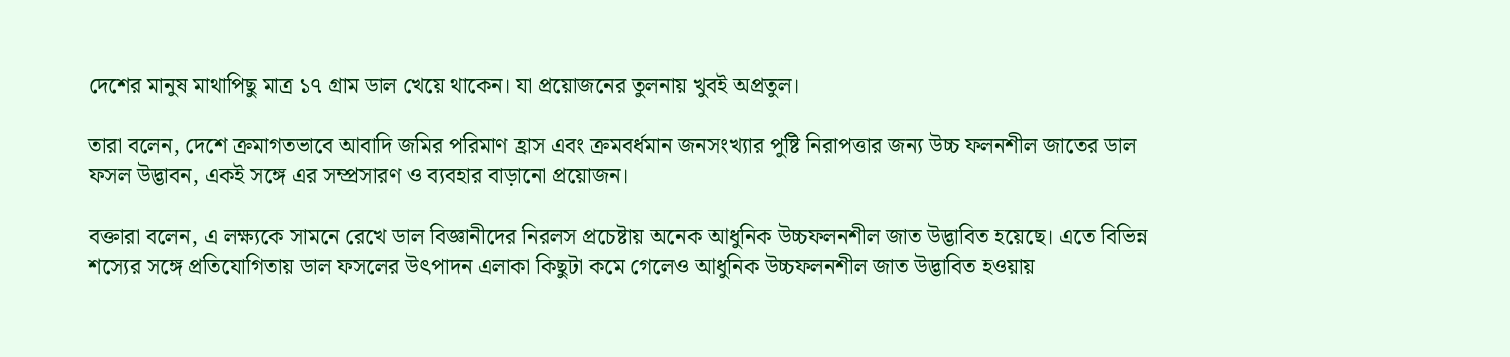দেশের মানুষ মাথাপিছু মাত্র ১৭ গ্রাম ডাল খেয়ে থাকেন। যা প্রয়োজনের তুলনায় খুবই অপ্রতুল।

তারা বলেন, দেশে ক্রমাগতভাবে আবাদি জমির পরিমাণ হ্রাস এবং ক্রমবর্ধমান জনসংখ্যার পুষ্টি নিরাপত্তার জন্য উচ্চ ফলনশীল জাতের ডাল ফসল উদ্ভাবন, একই সঙ্গে এর সম্প্রসারণ ও ব্যবহার বাড়ানো প্রয়োজন।

বক্তারা বলেন, এ লক্ষ্যকে সামনে রেখে ডাল বিজ্ঞানীদের নিরলস প্রচেষ্টায় অনেক আধুনিক উচ্চফলনশীল জাত উদ্ভাবিত হয়েছে। এতে বিভিন্ন শস্যের সঙ্গে প্রতিযোগিতায় ডাল ফসলের উৎপাদন এলাকা কিছুটা কমে গেলেও আধুনিক উচ্চফলনশীল জাত উদ্ভাবিত হওয়ায়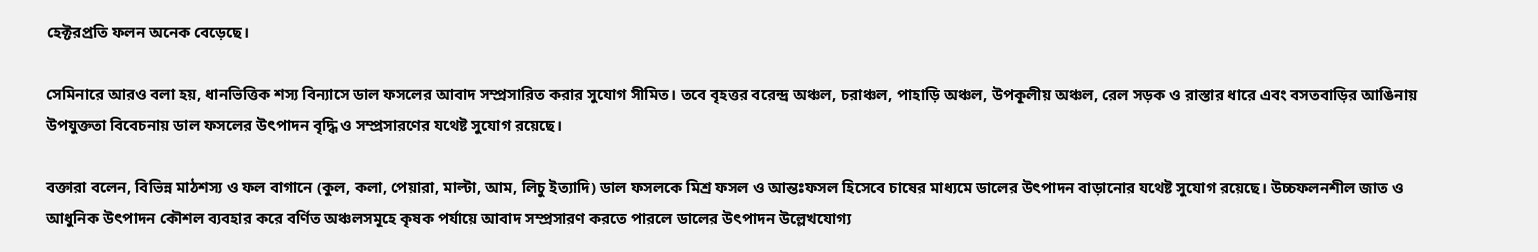হেক্টরপ্রতি ফলন অনেক বেড়েছে।

সেমিনারে আরও বলা হয়, ধানভিত্তিক শস্য বিন্যাসে ডাল ফসলের আবাদ সম্প্রসারিত করার সুযোগ সীমিত। তবে বৃহত্তর বরেন্দ্র অঞ্চল, চরাঞ্চল, পাহাড়ি অঞ্চল, উপকূলীয় অঞ্চল, রেল সড়ক ও রাস্তার ধারে এবং বসতবাড়ির আঙিনায় উপযুক্ততা বিবেচনায় ডাল ফসলের উৎপাদন বৃদ্ধি ও সম্প্রসারণের যথেষ্ট সুযোগ রয়েছে।

বক্তারা বলেন, বিভিন্ন মাঠশস্য ও ফল বাগানে (কুল, কলা, পেয়ারা, মাল্টা, আম, লিচু ইত্যাদি) ডাল ফসলকে মিশ্র ফসল ও আন্তঃফসল হিসেবে চাষের মাধ্যমে ডালের উৎপাদন বাড়ানোর যথেষ্ট সুযোগ রয়েছে। উচ্চফলনশীল জাত ও আধুনিক উৎপাদন কৌশল ব্যবহার করে বর্ণিত অঞ্চলসমূহে কৃষক পর্যায়ে আবাদ সম্প্রসারণ করতে পারলে ডালের উৎপাদন উল্লেখযোগ্য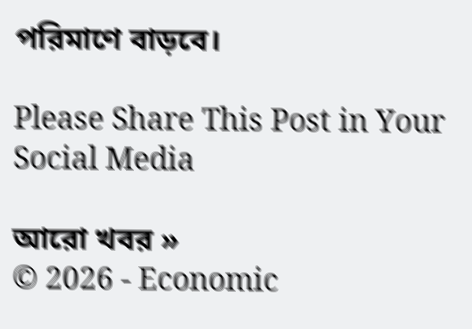পরিমাণে বাড়বে।

Please Share This Post in Your Social Media

আরো খবর »
© 2026 - Economic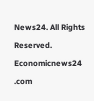News24. All Rights Reserved.
Economicnews24 .com